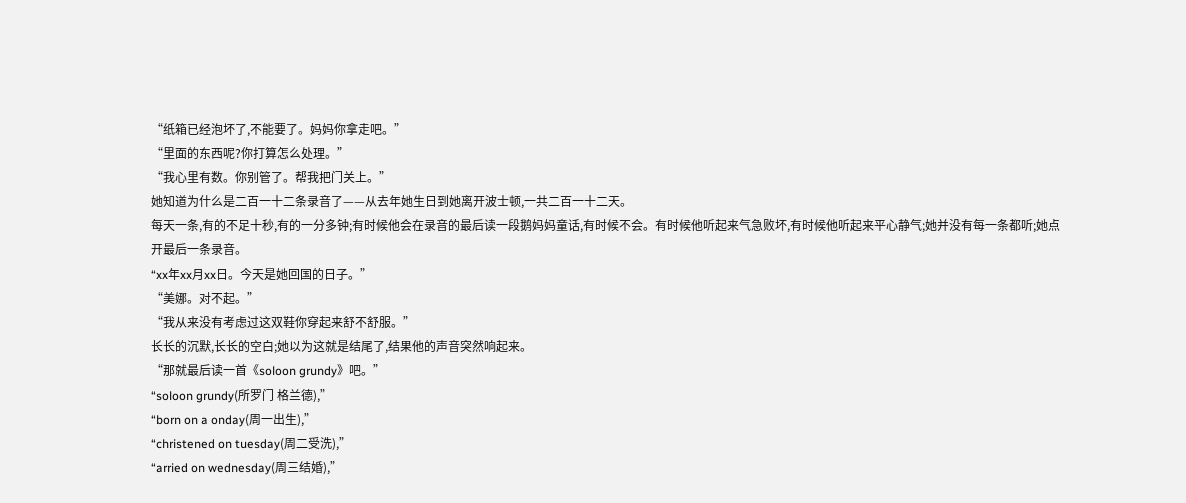“纸箱已经泡坏了,不能要了。妈妈你拿走吧。”
“里面的东西呢?你打算怎么处理。”
“我心里有数。你别管了。帮我把门关上。”
她知道为什么是二百一十二条录音了——从去年她生日到她离开波士顿,一共二百一十二天。
每天一条,有的不足十秒,有的一分多钟;有时候他会在录音的最后读一段鹅妈妈童话,有时候不会。有时候他听起来气急败坏,有时候他听起来平心静气;她并没有每一条都听;她点开最后一条录音。
“xx年xx月xx日。今天是她回国的日子。”
“美娜。对不起。”
“我从来没有考虑过这双鞋你穿起来舒不舒服。”
长长的沉默,长长的空白;她以为这就是结尾了,结果他的声音突然响起来。
“那就最后读一首《soloon grundy》吧。”
“soloon grundy(所罗门 格兰德),”
“born on a onday(周一出生),”
“christened on tuesday(周二受洗),”
“arried on wednesday(周三结婚),”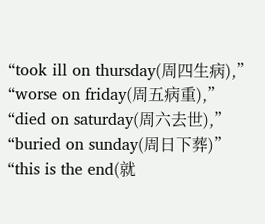“took ill on thursday(周四生病),”
“worse on friday(周五病重),”
“died on saturday(周六去世),”
“buried on sunday(周日下葬)”
“this is the end(就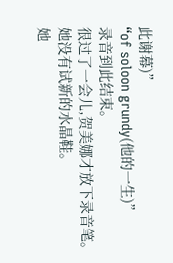此谢幕)”
“of soloon grundy(他的一生)”
录音到此结束。
很过了一会儿,贺美娜才放下录音笔。
她没有试新的水晶鞋。
她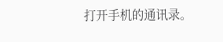打开手机的通讯录。